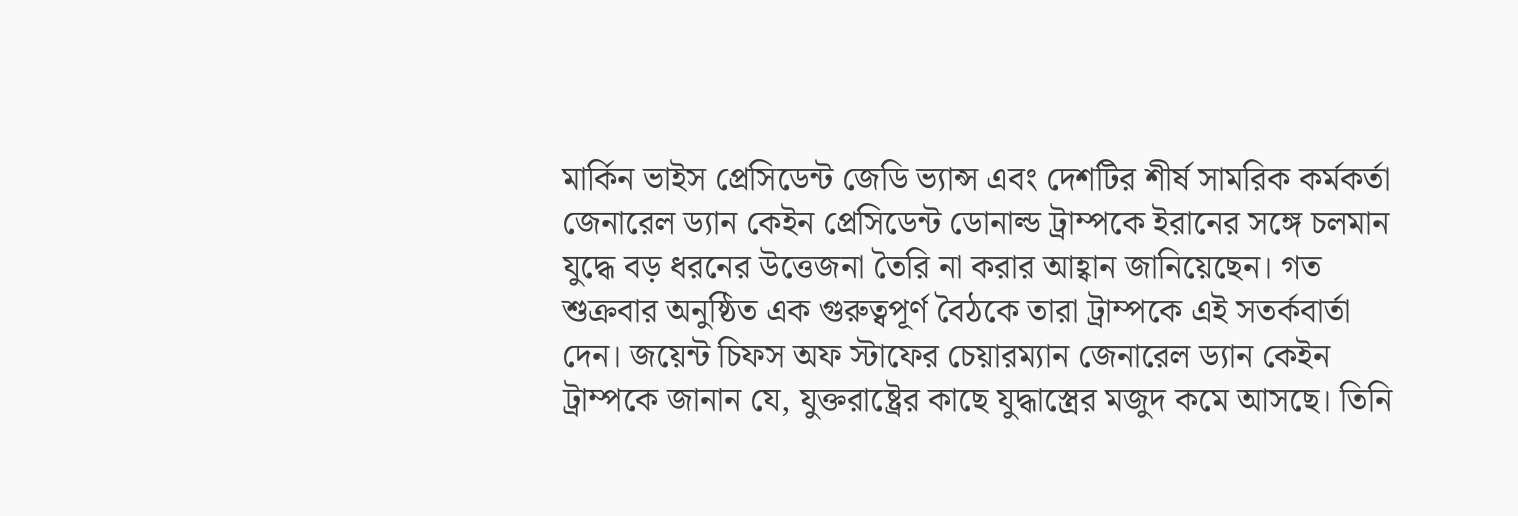মার্কিন ভাইস প্রেসিডেন্ট জেডি ভ্যান্স এবং দেশটির শীর্ষ সামরিক কর্মকর্তা জেনারেল ড্যান কেইন প্রেসিডেন্ট ডোনাল্ড ট্রাম্পকে ইরানের সঙ্গে চলমান যুদ্ধে বড় ধরনের উত্তেজনা তৈরি না করার আহ্বান জানিয়েছেন। গত শুক্রবার অনুষ্ঠিত এক গুরুত্বপূর্ণ বৈঠকে তারা ট্রাম্পকে এই সতর্কবার্তা দেন। জয়েন্ট চিফস অফ স্টাফের চেয়ারম্যান জেনারেল ড্যান কেইন ট্রাম্পকে জানান যে, যুক্তরাষ্ট্রের কাছে যুদ্ধাস্ত্রের মজুদ কমে আসছে। তিনি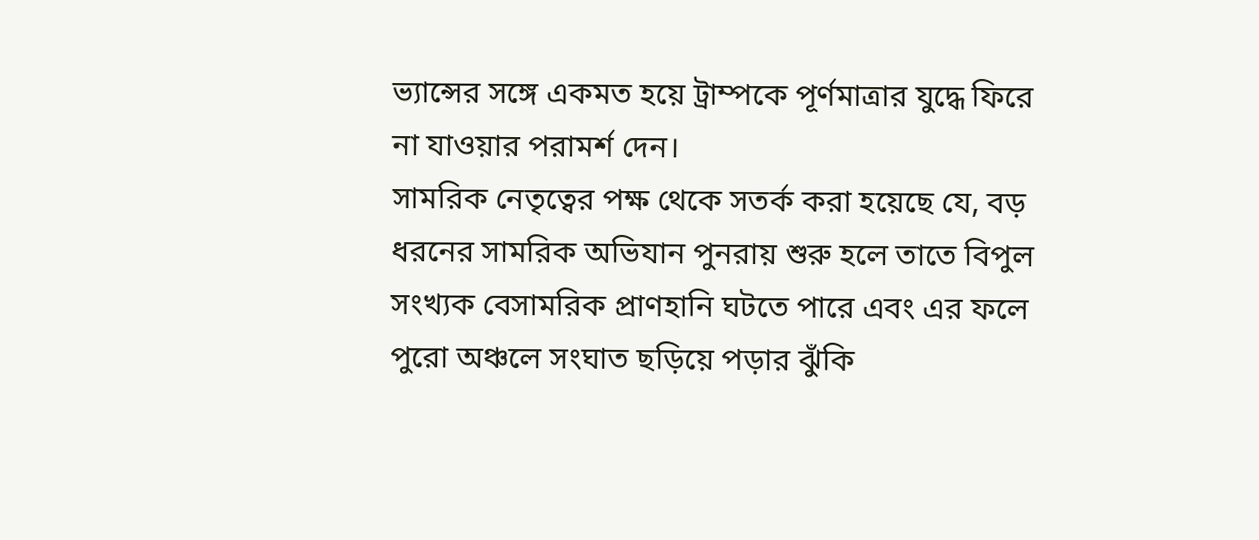ভ্যান্সের সঙ্গে একমত হয়ে ট্রাম্পকে পূর্ণমাত্রার যুদ্ধে ফিরে না যাওয়ার পরামর্শ দেন।
সামরিক নেতৃত্বের পক্ষ থেকে সতর্ক করা হয়েছে যে, বড় ধরনের সামরিক অভিযান পুনরায় শুরু হলে তাতে বিপুল সংখ্যক বেসামরিক প্রাণহানি ঘটতে পারে এবং এর ফলে পুরো অঞ্চলে সংঘাত ছড়িয়ে পড়ার ঝুঁকি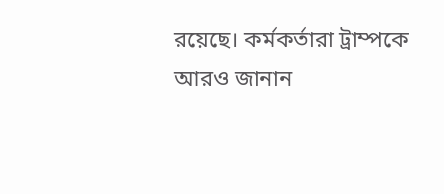রয়েছে। কর্মকর্তারা ট্রাম্পকে আরও জানান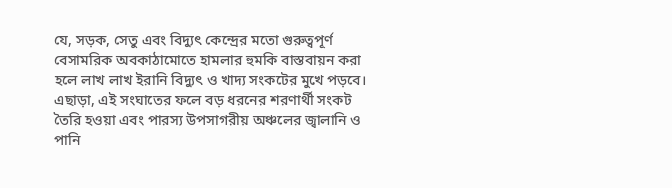যে, সড়ক, সেতু এবং বিদ্যুৎ কেন্দ্রের মতো গুরুত্বপূর্ণ বেসামরিক অবকাঠামোতে হামলার হুমকি বাস্তবায়ন করা হলে লাখ লাখ ইরানি বিদ্যুৎ ও খাদ্য সংকটের মুখে পড়বে। এছাড়া, এই সংঘাতের ফলে বড় ধরনের শরণার্থী সংকট তৈরি হওয়া এবং পারস্য উপসাগরীয় অঞ্চলের জ্বালানি ও পানি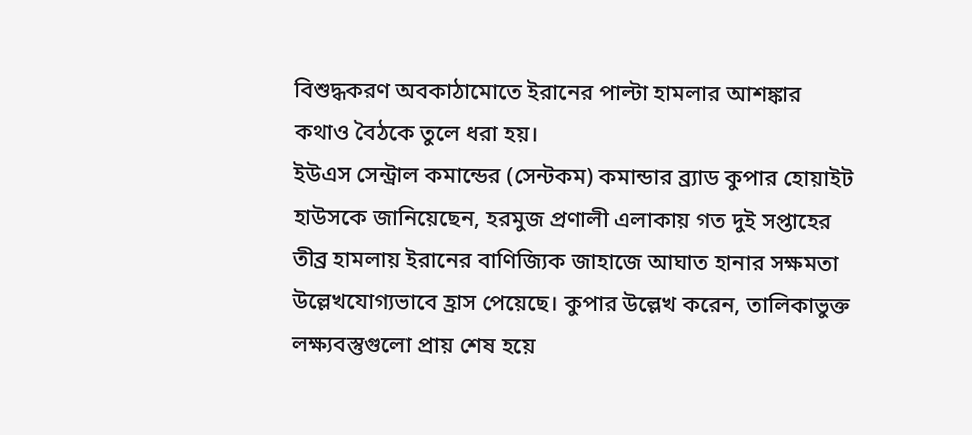বিশুদ্ধকরণ অবকাঠামোতে ইরানের পাল্টা হামলার আশঙ্কার কথাও বৈঠকে তুলে ধরা হয়।
ইউএস সেন্ট্রাল কমান্ডের (সেন্টকম) কমান্ডার ব্র্যাড কুপার হোয়াইট হাউসকে জানিয়েছেন, হরমুজ প্রণালী এলাকায় গত দুই সপ্তাহের তীব্র হামলায় ইরানের বাণিজ্যিক জাহাজে আঘাত হানার সক্ষমতা উল্লেখযোগ্যভাবে হ্রাস পেয়েছে। কুপার উল্লেখ করেন, তালিকাভুক্ত লক্ষ্যবস্তুগুলো প্রায় শেষ হয়ে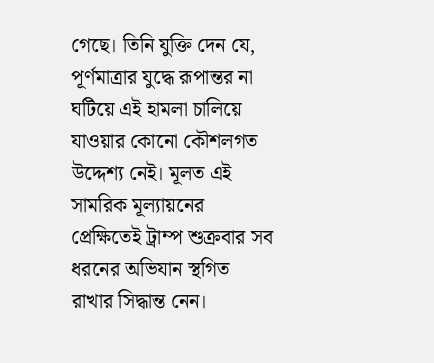গেছে। তিনি যুক্তি দেন যে, পূর্ণমাত্রার যুদ্ধে রূপান্তর না ঘটিয়ে এই হামলা চালিয়ে যাওয়ার কোনো কৌশলগত উদ্দেশ্য নেই। মূলত এই সামরিক মূল্যায়নের প্রেক্ষিতেই ট্রাম্প শুক্রবার সব ধরনের অভিযান স্থগিত রাখার সিদ্ধান্ত নেন।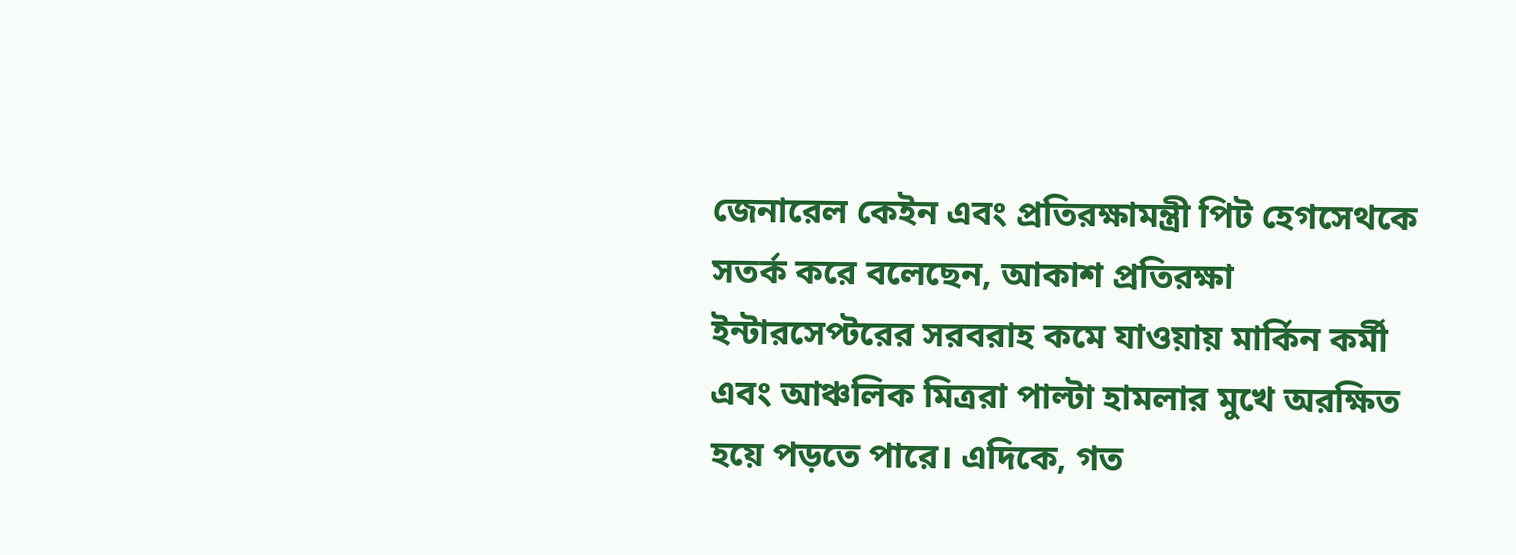জেনারেল কেইন এবং প্রতিরক্ষামন্ত্রী পিট হেগসেথকে সতর্ক করে বলেছেন, আকাশ প্রতিরক্ষা ইন্টারসেপ্টরের সরবরাহ কমে যাওয়ায় মার্কিন কর্মী এবং আঞ্চলিক মিত্ররা পাল্টা হামলার মুখে অরক্ষিত হয়ে পড়তে পারে। এদিকে, গত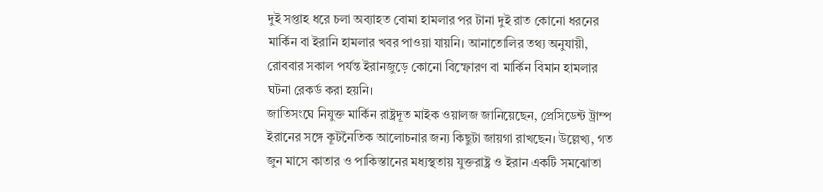দুই সপ্তাহ ধরে চলা অব্যাহত বোমা হামলার পর টানা দুই রাত কোনো ধরনের মার্কিন বা ইরানি হামলার খবর পাওয়া যায়নি। আনাতোলির তথ্য অনুযায়ী, রোববার সকাল পর্যন্ত ইরানজুড়ে কোনো বিস্ফোরণ বা মার্কিন বিমান হামলার ঘটনা রেকর্ড করা হয়নি।
জাতিসংঘে নিযুক্ত মার্কিন রাষ্ট্রদূত মাইক ওয়ালজ জানিয়েছেন, প্রেসিডেন্ট ট্রাম্প ইরানের সঙ্গে কূটনৈতিক আলোচনার জন্য কিছুটা জায়গা রাখছেন। উল্লেখ্য, গত জুন মাসে কাতার ও পাকিস্তানের মধ্যস্থতায় যুক্তরাষ্ট্র ও ইরান একটি সমঝোতা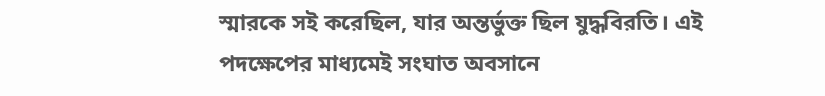স্মারকে সই করেছিল, যার অন্তর্ভুক্ত ছিল যুদ্ধবিরতি। এই পদক্ষেপের মাধ্যমেই সংঘাত অবসানে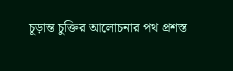চূড়ান্ত চুক্তির আলোচনার পথ প্রশস্ত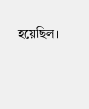হয়েছিল।